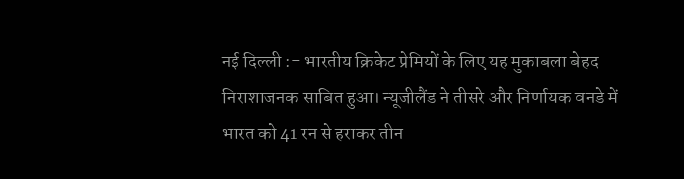नई दिल्ली :- भारतीय क्रिकेट प्रेमियों के लिए यह मुकाबला बेहद निराशाजनक साबित हुआ। न्यूजीलैंड ने तीसरे और निर्णायक वनडे में भारत को 41 रन से हराकर तीन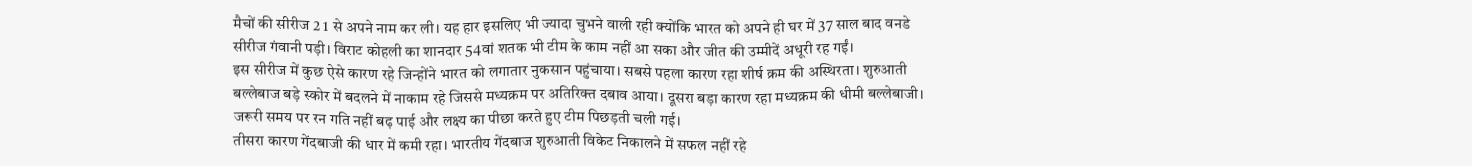मैचों की सीरीज 2 1 से अपने नाम कर ली। यह हार इसलिए भी ज्यादा चुभने वाली रही क्योंकि भारत को अपने ही घर में 37 साल बाद वनडे सीरीज गंवानी पड़ी। विराट कोहली का शानदार 54वां शतक भी टीम के काम नहीं आ सका और जीत की उम्मीदें अधूरी रह गईं।
इस सीरीज में कुछ ऐसे कारण रहे जिन्होंने भारत को लगातार नुकसान पहुंचाया। सबसे पहला कारण रहा शीर्ष क्रम की अस्थिरता। शुरुआती बल्लेबाज बड़े स्कोर में बदलने में नाकाम रहे जिससे मध्यक्रम पर अतिरिक्त दबाव आया। दूसरा बड़ा कारण रहा मध्यक्रम की धीमी बल्लेबाजी। जरूरी समय पर रन गति नहीं बढ़ पाई और लक्ष्य का पीछा करते हुए टीम पिछड़ती चली गई।
तीसरा कारण गेंदबाजी की धार में कमी रहा। भारतीय गेंदबाज शुरुआती विकेट निकालने में सफल नहीं रहे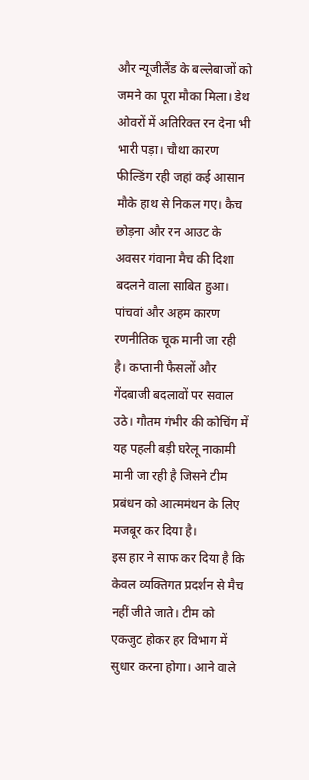और न्यूजीलैंड के बल्लेबाजों को जमने का पूरा मौका मिला। डेथ ओवरों में अतिरिक्त रन देना भी भारी पड़ा। चौथा कारण फील्डिंग रही जहां कई आसान मौके हाथ से निकल गए। कैच छोड़ना और रन आउट के अवसर गंवाना मैच की दिशा बदलने वाला साबित हुआ।
पांचवां और अहम कारण रणनीतिक चूक मानी जा रही है। कप्तानी फैसलों और गेंदबाजी बदलावों पर सवाल उठे। गौतम गंभीर की कोचिंग में यह पहली बड़ी घरेलू नाकामी मानी जा रही है जिसने टीम प्रबंधन को आत्ममंथन के लिए मजबूर कर दिया है।
इस हार ने साफ कर दिया है कि केवल व्यक्तिगत प्रदर्शन से मैच नहीं जीते जाते। टीम को एकजुट होकर हर विभाग में सुधार करना होगा। आने वाले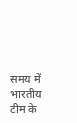समय में भारतीय टीम के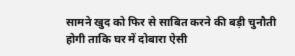सामने खुद को फिर से साबित करने की बड़ी चुनौती होगी ताकि घर में दोबारा ऐसी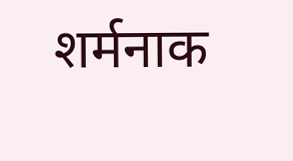शर्मनाक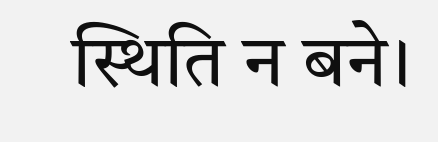स्थिति न बने।